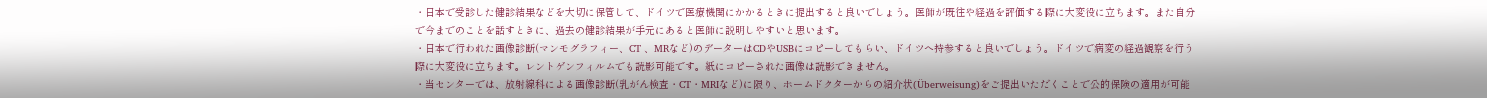・日本で受診した健診結果などを大切に保管して、ドイツで医療機関にかかるときに提出すると良いでしょう。医師が既往や経過を評価する際に大変役に立ちます。また自分で今までのことを話すときに、過去の健診結果が手元にあると医師に説明しやすいと思います。
・日本で行われた画像診断(マンモグラフィー、CT 、MRなど)のデーターはCDやUSBにコピーしてもらい、ドイツへ持参すると良いでしょう。ドイツで病変の経過観察を行う際に大変役に立ちます。レントゲンフィルムでも読影可能です。紙にコピーされた画像は読影できません。
・当センターでは、放射線科による画像診断(乳がん検査・CT・MRIなど)に限り、ホームドクターからの紹介状(Überweisung)をご提出いただくことで公的保険の適用が可能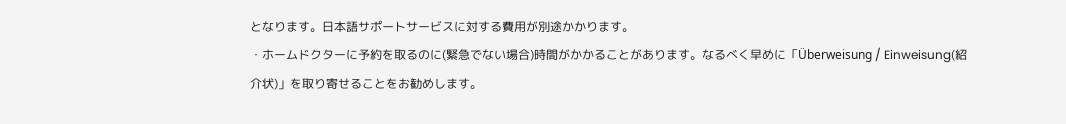となります。日本語サポートサービスに対する費用が別途かかります。
・ホームドクターに予約を取るのに(緊急でない場合)時間がかかることがあります。なるべく早めに「Überweisung / Einweisung(紹介状)」を取り寄せることをお勧めします。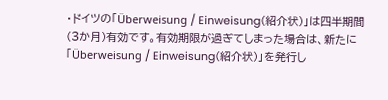・ドイツの「Überweisung / Einweisung(紹介状)」は四半期間(3か月)有効です。有効期限が過ぎてしまった場合は、新たに「Überweisung / Einweisung(紹介状)」を発行し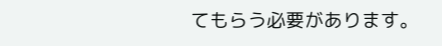てもらう必要があります。